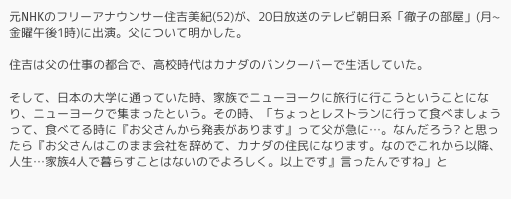元NHKのフリーアナウンサー住吉美紀(52)が、20日放送のテレビ朝日系「徹子の部屋」(月~金曜午後1時)に出演。父について明かした。

住吉は父の仕事の都合で、高校時代はカナダのバンクーバーで生活していた。

そして、日本の大学に通っていた時、家族でニューヨークに旅行に行こうということになり、ニューヨークで集まったという。その時、「ちょっとレストランに行って食べましょうって、食べてる時に『お父さんから発表があります』って父が急に…。なんだろう? と思ったら『お父さんはこのまま会社を辞めて、カナダの住民になります。なのでこれから以降、人生…家族4人で暮らすことはないのでよろしく。以上です』言ったんですね」と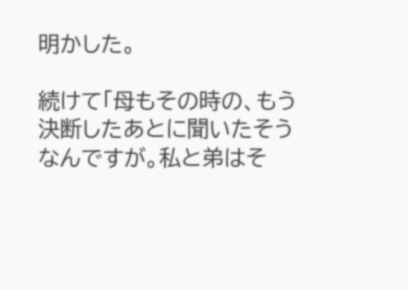明かした。

続けて「母もその時の、もう決断したあとに聞いたそうなんですが。私と弟はそ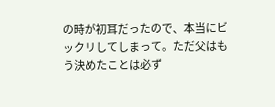の時が初耳だったので、本当にビックリしてしまって。ただ父はもう決めたことは必ず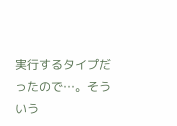実行するタイプだったので…。そういう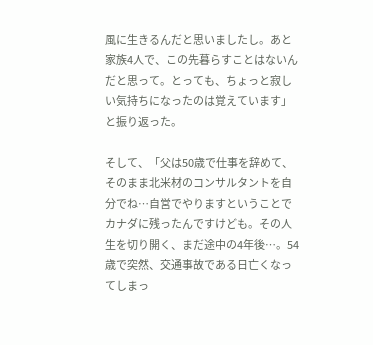風に生きるんだと思いましたし。あと家族4人で、この先暮らすことはないんだと思って。とっても、ちょっと寂しい気持ちになったのは覚えています」と振り返った。

そして、「父は50歳で仕事を辞めて、そのまま北米材のコンサルタントを自分でね…自営でやりますということでカナダに残ったんですけども。その人生を切り開く、まだ途中の4年後…。54歳で突然、交通事故である日亡くなってしまっ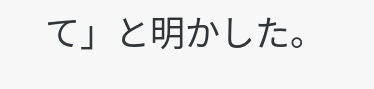て」と明かした。